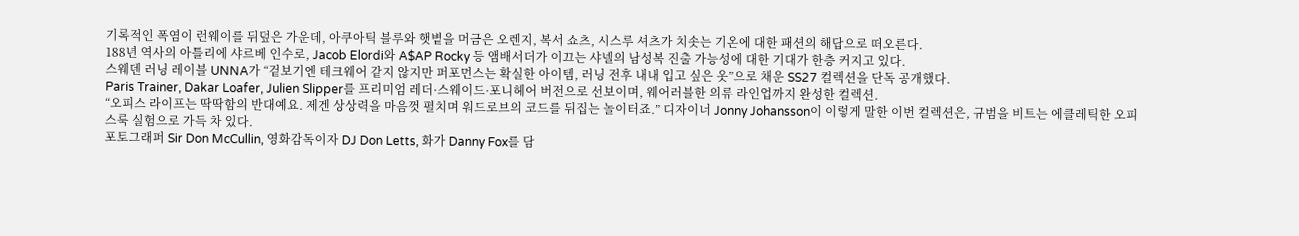기록적인 폭염이 런웨이를 뒤덮은 가운데, 아쿠아틱 블루와 햇볕을 머금은 오렌지, 복서 쇼츠, 시스루 셔츠가 치솟는 기온에 대한 패션의 해답으로 떠오른다.
188년 역사의 아틀리에 샤르베 인수로, Jacob Elordi와 A$AP Rocky 등 앰배서더가 이끄는 샤넬의 남성복 진출 가능성에 대한 기대가 한층 커지고 있다.
스웨덴 러닝 레이블 UNNA가 “겉보기엔 테크웨어 같지 않지만 퍼포먼스는 확실한 아이템, 러닝 전후 내내 입고 싶은 옷”으로 채운 SS27 컬렉션을 단독 공개했다.
Paris Trainer, Dakar Loafer, Julien Slipper를 프리미엄 레더·스웨이드·포니헤어 버전으로 선보이며, 웨어러블한 의류 라인업까지 완성한 컬렉션.
“오피스 라이프는 딱딱함의 반대예요. 제겐 상상력을 마음껏 펼치며 워드로브의 코드를 뒤집는 놀이터죠.” 디자이너 Jonny Johansson이 이렇게 말한 이번 컬렉션은, 규범을 비트는 에클레틱한 오피스룩 실험으로 가득 차 있다.
포토그래퍼 Sir Don McCullin, 영화감독이자 DJ Don Letts, 화가 Danny Fox를 담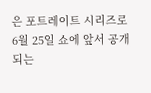은 포트레이트 시리즈로 6월 25일 쇼에 앞서 공개되는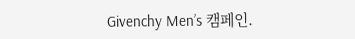Givenchy Men’s 캠페인.